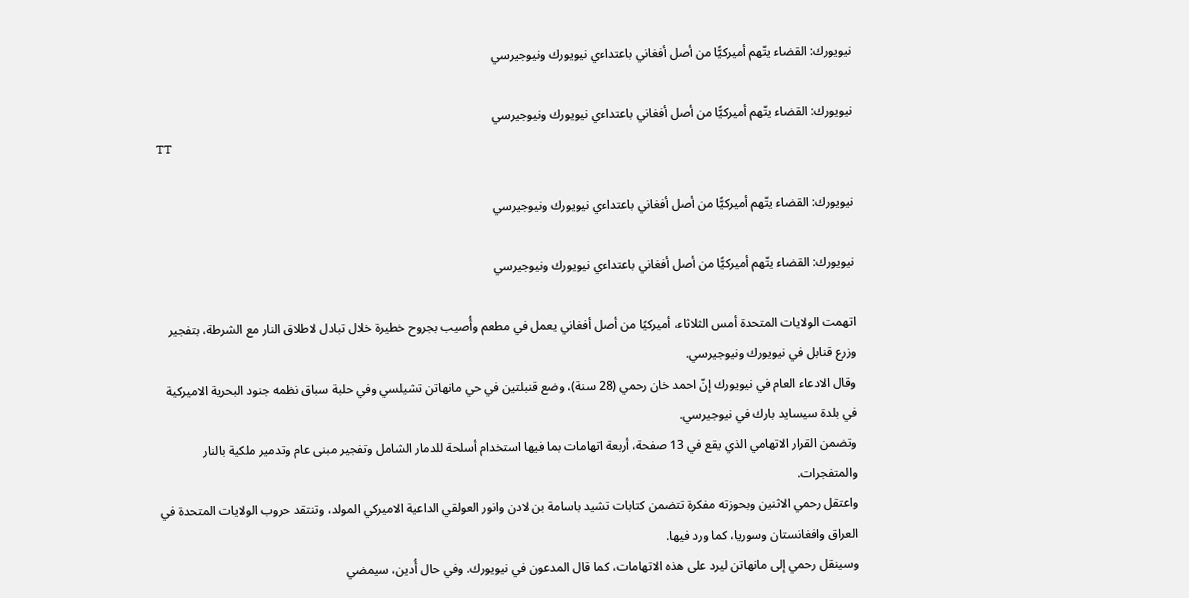نيويورك: القضاء يتّهم أميركيًّا من أصل أفغاني باعتداءي نيويورك ونيوجيرسي

نيويورك: القضاء يتّهم أميركيًّا من أصل أفغاني باعتداءي نيويورك ونيوجيرسي
TT

نيويورك: القضاء يتّهم أميركيًّا من أصل أفغاني باعتداءي نيويورك ونيوجيرسي

نيويورك: القضاء يتّهم أميركيًّا من أصل أفغاني باعتداءي نيويورك ونيوجيرسي

اتهمت الولايات المتحدة أمس الثلاثاء، أميركيًا من أصل أفغاني يعمل في مطعم وأُصيب بجروح خطيرة خلال تبادل لاطلاق النار مع الشرطة، بتفجير وزرع قنابل في نيويورك ونيوجيرسي.
وقال الادعاء العام في نيويورك إنّ احمد خان رحمي (28 سنة)، وضع قنبلتين في حي مانهاتن تشيلسي وفي حلبة سباق نظمه جنود البحرية الاميركية في بلدة سيسايد بارك في نيوجيرسي.
وتضمن القرار الاتهامي الذي يقع في 13 صفحة، أربعة اتهامات بما فيها استخدام أسلحة للدمار الشامل وتفجير مبنى عام وتدمير ملكية بالنار والمتفجرات.
واعتقل رحمي الاثنين وبحوزته مفكرة تتضمن كتابات تشيد باسامة بن لادن وانور العولقي الداعية الاميركي المولد، وتنتقد حروب الولايات المتحدة في العراق وافغانستان وسوريا، كما ورد فيها.
وسينقل رحمي إلى مانهاتن ليرد على هذه الاتهامات، كما قال المدعون في نيويورك. وفي حال أُدين، سيمضي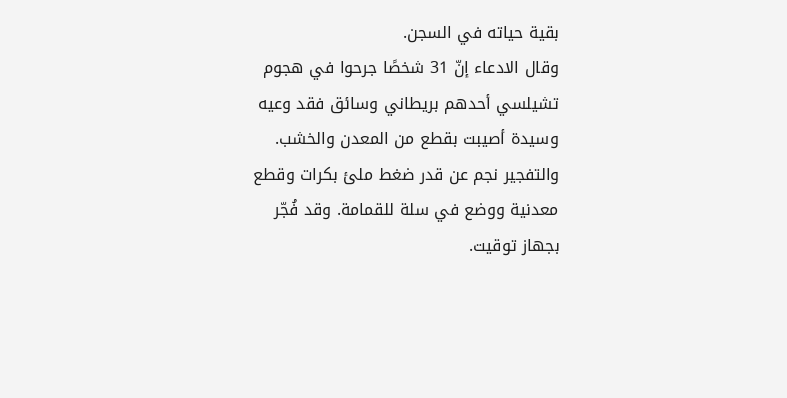بقية حياته في السجن.
وقال الادعاء إنّ 31 شخصًا جرحوا في هجوم تشيلسي أحدهم بريطاني وسائق فقد وعيه وسيدة أصيبت بقطع من المعدن والخشب.
والتفجير نجم عن قدر ضغط ملئ بكرات وقطع معدنية ووضع في سلة للقمامة. وقد فُجّر بجهاز توقيت.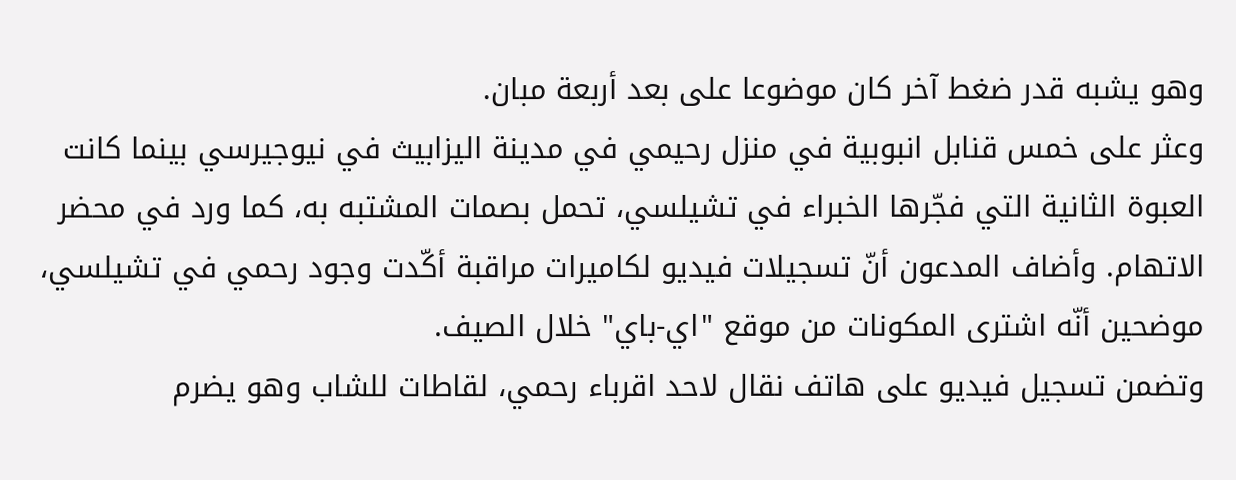وهو يشبه قدر ضغط آخر كان موضوعا على بعد أربعة مبان.
وعثر على خمس قنابل انبوبية في منزل رحيمي في مدينة اليزابيث في نيوجيرسي بينما كانت العبوة الثانية التي فجّرها الخبراء في تشيلسي، تحمل بصمات المشتبه به، كما ورد في محضر الاتهام. وأضاف المدعون أنّ تسجيلات فيديو لكاميرات مراقبة أكّدت وجود رحمي في تشيلسي، موضحين أنّه اشترى المكونات من موقع "اي-باي" خلال الصيف.
وتضمن تسجيل فيديو على هاتف نقال لاحد اقرباء رحمي، لقاطات للشاب وهو يضرم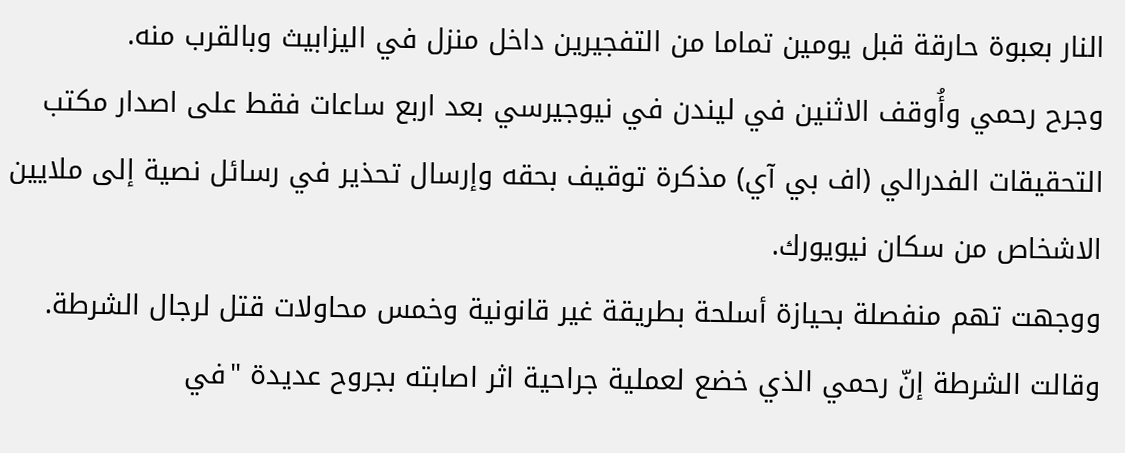النار بعبوة حارقة قبل يومين تماما من التفجيرين داخل منزل في اليزابيث وبالقرب منه.
وجرح رحمي وأُوقف الاثنين في ليندن في نيوجيرسي بعد اربع ساعات فقط على اصدار مكتب التحقيقات الفدرالي (اف بي آي) مذكرة توقيف بحقه وإرسال تحذير في رسائل نصية إلى ملايين الاشخاص من سكان نيويورك.
ووجهت تهم منفصلة بحيازة أسلحة بطريقة غير قانونية وخمس محاولات قتل لرجال الشرطة.
وقالت الشرطة إنّ رحمي الذي خضع لعملية جراحية اثر اصابته بجروح عديدة "في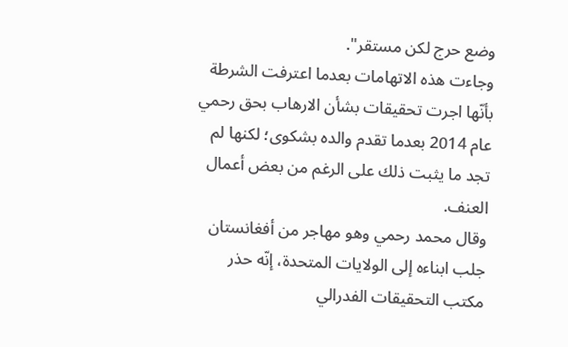وضع حرج لكن مستقر".
وجاءت هذه الاتهامات بعدما اعترفت الشرطة بأنّها اجرت تحقيقات بشأن الارهاب بحق رحمي عام 2014 بعدما تقدم والده بشكوى؛ لكنها لم تجد ما يثبت ذلك على الرغم من بعض أعمال العنف.
وقال محمد رحمي وهو مهاجر من أفغانستان جلب ابناءه إلى الولايات المتحدة، إنّه حذر مكتب التحقيقات الفدرالي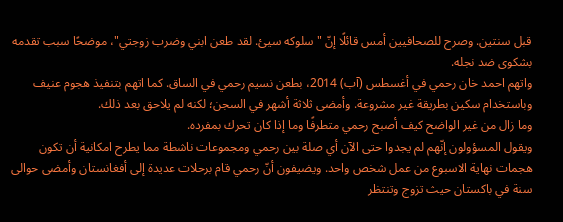قبل سنتين. وصرح للصحافيين أمس قائلًا إنّ "سلوكه سيئ. لقد طعن ابني وضرب زوجتي"، موضحًا سبب تقدمه بشكوى ضد نجله.
واتهم احمد خان رحمي في أغسطس (آب) 2014، بطعن نسيم رحمي في الساق. كما اتهم بتنفيذ هجوم عنيف وباستخدام سكين بطريقة غير مشروعة. وأمضى ثلاثة أشهر في السجن؛ لكنه لم يلاحق بعد ذلك.
وما زال من غير الواضح كيف أصبح رحمي متطرفًا وما إذا كان تحرك بمفرده.
ويقول المسؤولون إنّهم لم يجدوا حتى الآن أي صلة بين رحمي ومجموعات ناشطة مما يطرح امكانية أن تكون هجمات نهاية الاسبوع من عمل شخص واحد. ويضيفون أنّ رحمي قام برحلات عديدة إلى أفغانستان وأمضى حوالى سنة في باكستان حيث تزوج وتنتظر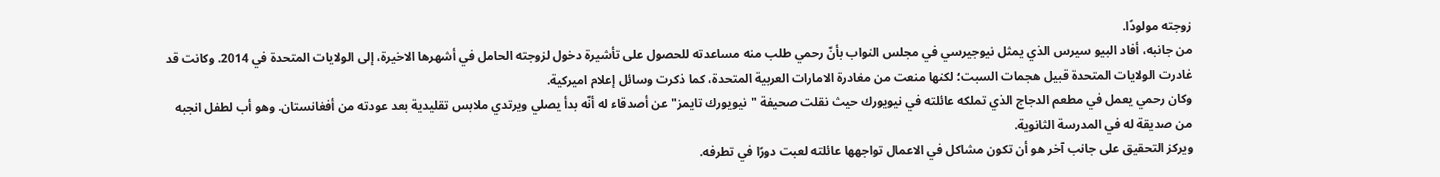زوجته مولودًا.
من جانبه، أفاد البيو سيرس الذي يمثل نيوجيرسي في مجلس النواب بأنّ رحمي طلب منه مساعدته للحصول على تأشيرة دخول لزوجته الحامل في أشهرها الاخيرة، إلى الولايات المتحدة في 2014. وكانت قد غادرت الولايات المتحدة قبيل هجمات السبت؛ لكنها منعت من مغادرة الامارات العربية المتحدة، كما ذكرت وسائل إعلام اميركية.
وكان رحمي يعمل في مطعم الدجاج الذي تملكه عائلته في نيويورك حيث نقلت صحيفة "نيويورك تايمز" عن أصدقاء له أنّه بدأ يصلي ويرتدي ملابس تقليدية بعد عودته من أفغانستان. وهو أب لطفل انجبه من صديقة له في المدرسة الثانوية.
ويركز التحقيق على جانب آخر هو أن تكون مشاكل في الاعمال تواجهها عائلته لعبت دورًا في تطرفه.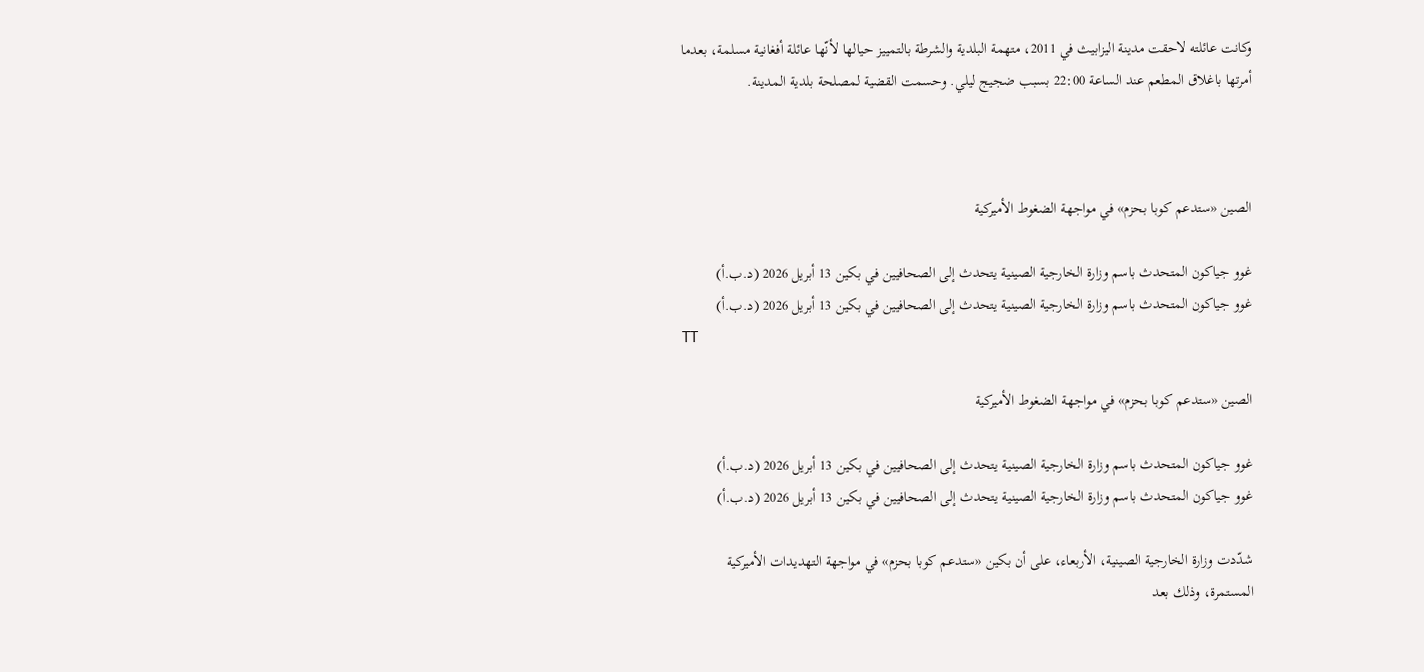وكانت عائلته لاحقت مدينة اليزابيث في 2011، متهمة البلدية والشرطة بالتمييز حيالها لأنّها عائلة أفغانية مسلمة، بعدما أمرتها باغلاق المطعم عند الساعة 22:00 بسبب ضجيج ليلي. وحسمت القضية لمصلحة بلدية المدينة.



الصين «ستدعم كوبا بحزم» في مواجهة الضغوط الأميركية

غوو جياكون المتحدث باسم وزارة الخارجية الصينية يتحدث إلى الصحافيين في بكين 13 أبريل 2026 (د.ب.أ)
غوو جياكون المتحدث باسم وزارة الخارجية الصينية يتحدث إلى الصحافيين في بكين 13 أبريل 2026 (د.ب.أ)
TT

الصين «ستدعم كوبا بحزم» في مواجهة الضغوط الأميركية

غوو جياكون المتحدث باسم وزارة الخارجية الصينية يتحدث إلى الصحافيين في بكين 13 أبريل 2026 (د.ب.أ)
غوو جياكون المتحدث باسم وزارة الخارجية الصينية يتحدث إلى الصحافيين في بكين 13 أبريل 2026 (د.ب.أ)

شدّدت وزارة الخارجية الصينية، الأربعاء، على أن بكين «ستدعم كوبا بحزم» في مواجهة التهديدات الأميركية المستمرة، وذلك بعد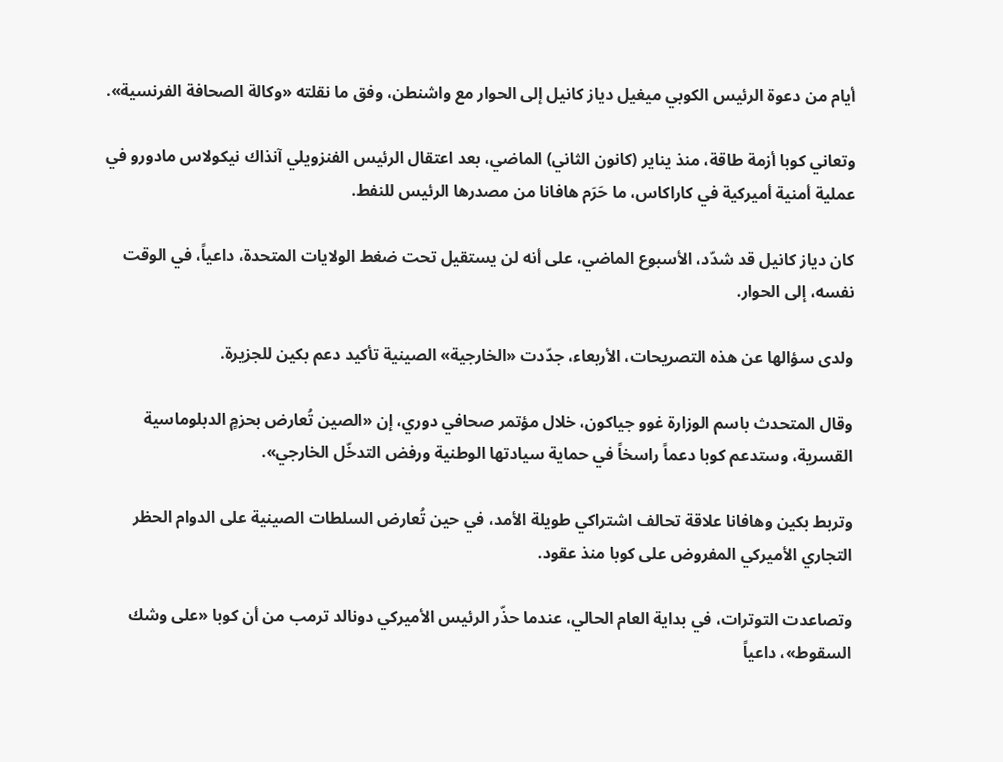أيام من دعوة الرئيس الكوبي ميغيل دياز كانيل إلى الحوار مع واشنطن، وفق ما نقلته «وكالة الصحافة الفرنسية».

وتعاني كوبا أزمة طاقة، منذ يناير (كانون الثاني) الماضي، بعد اعتقال الرئيس الفنزويلي آنذاك نيكولاس مادورو في عملية أمنية أميركية في كاراكاس، ما حَرَم هافانا من مصدرها الرئيس للنفط.

كان دياز كانيل قد شدّد، الأسبوع الماضي، على أنه لن يستقيل تحت ضغط الولايات المتحدة، داعياً، في الوقت نفسه، إلى الحوار.

ولدى سؤالها عن هذه التصريحات، الأربعاء، جدّدت «الخارجية» الصينية تأكيد دعم بكين للجزيرة.

وقال المتحدث باسم الوزارة غوو جياكون، خلال مؤتمر صحافي دوري، إن «الصين تُعارض بحزمٍ الدبلوماسية القسرية، وستدعم كوبا دعماً راسخاً في حماية سيادتها الوطنية ورفض التدخّل الخارجي».

وتربط بكين وهافانا علاقة تحالف اشتراكي طويلة الأمد، في حين تُعارض السلطات الصينية على الدوام الحظر التجاري الأميركي المفروض على كوبا منذ عقود.

وتصاعدت التوترات، في بداية العام الحالي، عندما حذّر الرئيس الأميركي دونالد ترمب من أن كوبا «على وشك السقوط»، داعياً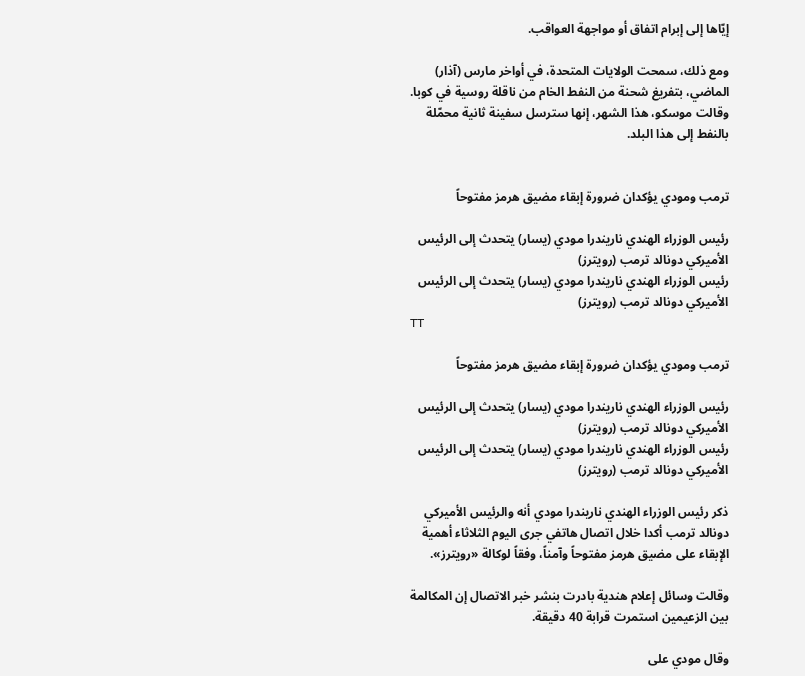إيّاها إلى إبرام اتفاق أو مواجهة العواقب.

ومع ذلك، سمحت الولايات المتحدة، في أواخر مارس (آذار) الماضي، بتفريغ شحنة من النفط الخام من ناقلة روسية في كوبا. وقالت موسكو، هذا الشهر، إنها سترسل سفينة ثانية محمّلة بالنفط إلى هذا البلد.


ترمب ومودي يؤكدان ضرورة إبقاء مضيق هرمز مفتوحاً

رئيس الوزراء الهندي ناريندرا مودي (يسار) يتحدث إلى الرئيس الأميركي دونالد ترمب (رويترز)
رئيس الوزراء الهندي ناريندرا مودي (يسار) يتحدث إلى الرئيس الأميركي دونالد ترمب (رويترز)
TT

ترمب ومودي يؤكدان ضرورة إبقاء مضيق هرمز مفتوحاً

رئيس الوزراء الهندي ناريندرا مودي (يسار) يتحدث إلى الرئيس الأميركي دونالد ترمب (رويترز)
رئيس الوزراء الهندي ناريندرا مودي (يسار) يتحدث إلى الرئيس الأميركي دونالد ترمب (رويترز)

ذكر رئيس الوزراء الهندي ناريندرا مودي أنه والرئيس الأميركي دونالد ترمب أكدا خلال اتصال هاتفي جرى اليوم الثلاثاء أهمية الإبقاء على مضيق هرمز مفتوحاً وآمناً، وفقاً لوكالة «رويترز».

وقالت وسائل إعلام هندية بادرت بنشر خبر الاتصال ‌إن المكالمة بين ‌الزعيمين استمرت ‌قرابة 40 دقيقة.

وقال مودي على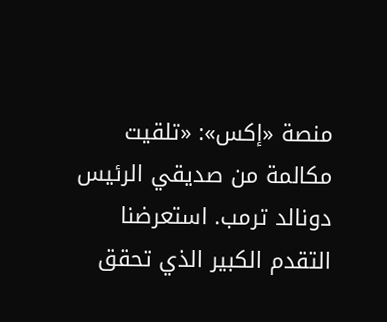منصة «إكس»: «تلقيت مكالمة من صديقي الرئيس دونالد ترمب. استعرضنا التقدم الكبير الذي تحقق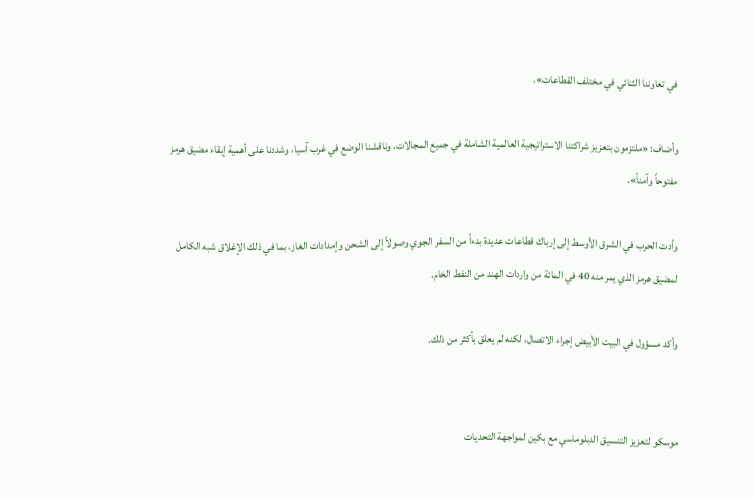في تعاوننا الثنائي في مختلف القطاعات».

وأضاف: «ملتزمون بتعزيز شراكتنا الاستراتيجية ‌العالمية ‌الشاملة في جميع المجالات. وناقشنا ‌الوضع في غرب آسيا، ‌وشددنا على أهمية إبقاء مضيق هرمز مفتوحاً وآمناً».

وأدت الحرب في الشرق الأوسط إلى إرباك ‌قطاعات عديدة بدءاً من السفر الجوي وصولاً إلى الشحن وإمدادات الغاز، بما في ذلك الإغلاق شبه الكامل لمضيق هرمز الذي يمر منه 40 في المائة من واردات الهند من النفط الخام.

وأكد مسؤول في البيت الأبيض إجراء الاتصال، لكنه لم يعلق بأكثر من ذلك.


موسكو لتعزيز التنسيق الدبلوماسي مع بكين لمواجهة التحديات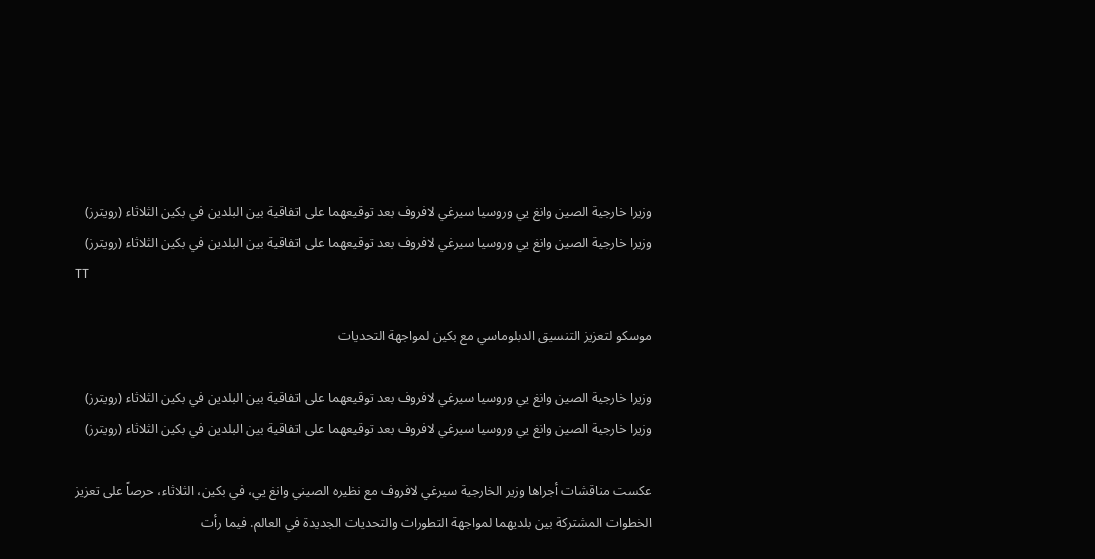وزيرا خارجية الصين وانغ يي وروسيا سيرغي لافروف بعد توقيعهما على اتفاقية بين البلدين في بكين الثلاثاء (رويترز)
وزيرا خارجية الصين وانغ يي وروسيا سيرغي لافروف بعد توقيعهما على اتفاقية بين البلدين في بكين الثلاثاء (رويترز)
TT

موسكو لتعزيز التنسيق الدبلوماسي مع بكين لمواجهة التحديات

وزيرا خارجية الصين وانغ يي وروسيا سيرغي لافروف بعد توقيعهما على اتفاقية بين البلدين في بكين الثلاثاء (رويترز)
وزيرا خارجية الصين وانغ يي وروسيا سيرغي لافروف بعد توقيعهما على اتفاقية بين البلدين في بكين الثلاثاء (رويترز)

عكست مناقشات أجراها وزير الخارجية سيرغي لافروف مع نظيره الصيني وانغ يي، في بكين، الثلاثاء، حرصاً على تعزيز الخطوات المشتركة بين بلديهما لمواجهة التطورات والتحديات الجديدة في العالم. فيما رأت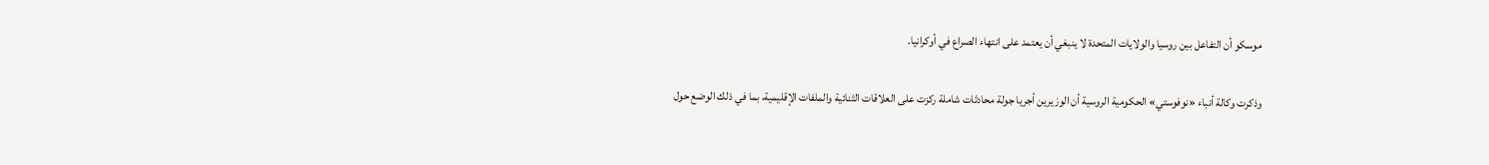موسكو أن التفاعل بين روسيا والولايات المتحدة لا ينبغي أن يعتمد على انتهاء الصراع في أوكرانيا.

وذكرت وكالة أنباء «نوفوستي» الحكومية الروسية أن الوزيرين أجريا جولة محادثات شاملة ركزت على العلاقات الثنائية والملفات الإقليمية، بما في ذلك الوضع حول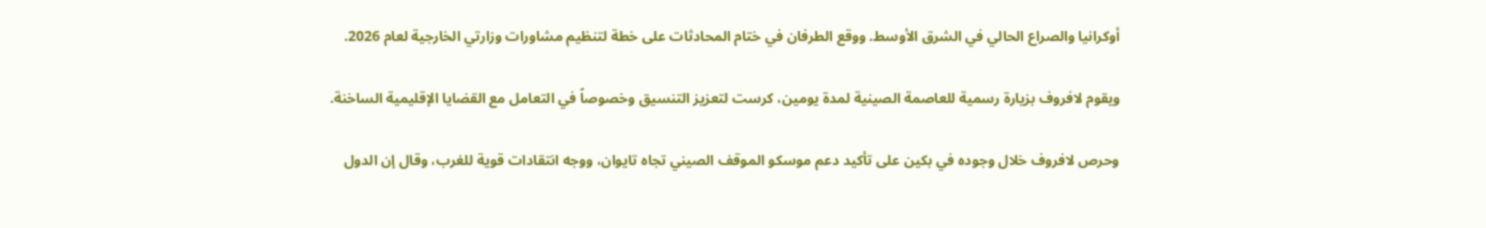أوكرانيا والصراع الحالي في الشرق الأوسط. ووقع الطرفان في ختام المحادثات على خطة لتنظيم مشاورات وزارتي الخارجية لعام 2026.

ويقوم لافروف بزيارة رسمية للعاصمة الصينية لمدة يومين، كرست لتعزيز التنسيق وخصوصاً في التعامل مع القضايا الإقليمية الساخنة.

وحرص لافروف خلال وجوده في بكين على تأكيد دعم موسكو الموقف الصيني تجاه تايوان، ووجه انتقادات قوية للغرب، وقال إن الدول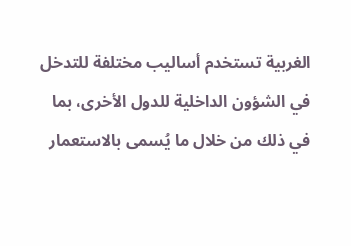الغربية تستخدم أساليب مختلفة للتدخل في الشؤون الداخلية للدول الأخرى، بما في ذلك من خلال ما يُسمى بالاستعمار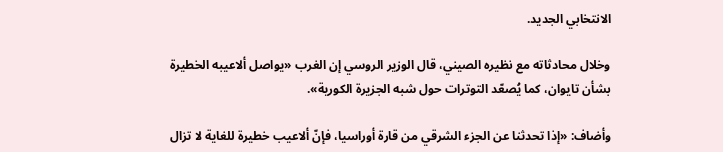الانتخابي الجديد.

وخلال محادثاته مع نظيره الصيني، قال الوزير الروسي إن الغرب «يواصل ألاعيبه الخطيرة بشأن تايوان، كما يُصعّد التوترات حول شبه الجزيرة الكورية».

وأضاف: «إذا تحدثنا عن الجزء الشرقي من قارة أوراسيا، فإنّ ألاعيب خطيرة للغاية لا تزال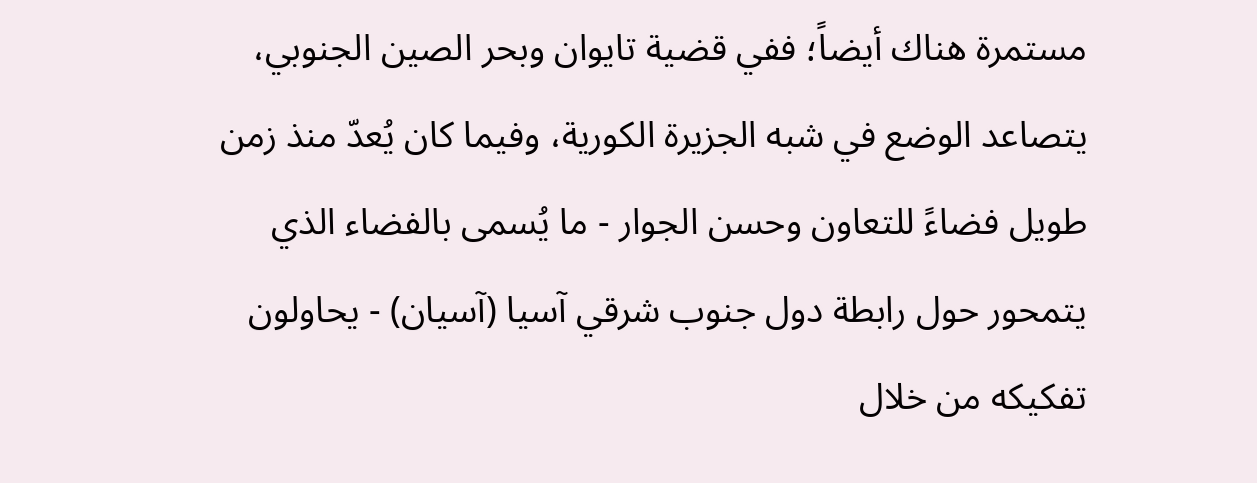مستمرة هناك أيضاً؛ ففي قضية تايوان وبحر الصين الجنوبي، يتصاعد الوضع في شبه الجزيرة الكورية، وفيما كان يُعدّ منذ زمن طويل فضاءً للتعاون وحسن الجوار - ما يُسمى بالفضاء الذي يتمحور حول رابطة دول جنوب شرقي آسيا (آسيان) - يحاولون تفكيكه من خلال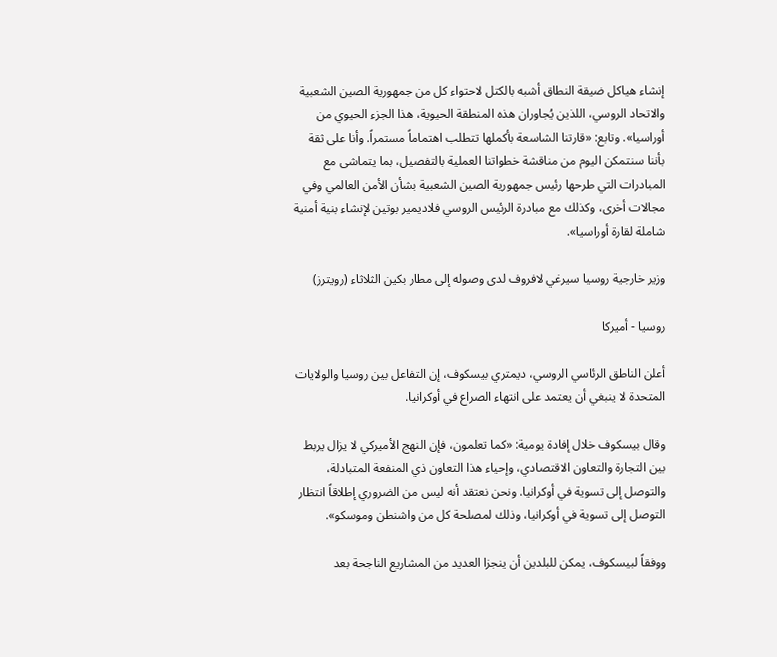إنشاء هياكل ضيقة النطاق أشبه بالكتل لاحتواء كل من جمهورية الصين الشعبية والاتحاد الروسي، اللذين يُجاوران هذه المنطقة الحيوية، هذا الجزء الحيوي من أوراسيا». وتابع: «قارتنا الشاسعة بأكملها تتطلب اهتماماً مستمراً. وأنا على ثقة بأننا سنتمكن اليوم من مناقشة خطواتنا العملية بالتفصيل، بما يتماشى مع المبادرات التي طرحها رئيس جمهورية الصين الشعبية بشأن الأمن العالمي وفي مجالات أخرى، وكذلك مع مبادرة الرئيس الروسي فلاديمير بوتين لإنشاء بنية أمنية شاملة لقارة أوراسيا».

وزير خارجية روسيا سيرغي لافروف لدى وصوله إلى مطار بكين الثلاثاء (رويترز)

روسيا - أميركا

أعلن الناطق الرئاسي الروسي، ديمتري بيسكوف، إن التفاعل بين روسيا والولايات المتحدة لا ينبغي أن يعتمد على انتهاء الصراع في أوكرانيا.

وقال بيسكوف خلال إفادة يومية: «كما تعلمون، فإن النهج الأميركي لا يزال يربط بين التجارة والتعاون الاقتصادي، وإحياء هذا التعاون ذي المنفعة المتبادلة، والتوصل إلى تسوية في أوكرانيا. ونحن نعتقد أنه ليس من الضروري إطلاقاً انتظار التوصل إلى تسوية في أوكرانيا، وذلك لمصلحة كل من واشنطن وموسكو».

ووفقاً لبيسكوف، يمكن للبلدين أن ينجزا العديد من المشاريع الناجحة بعد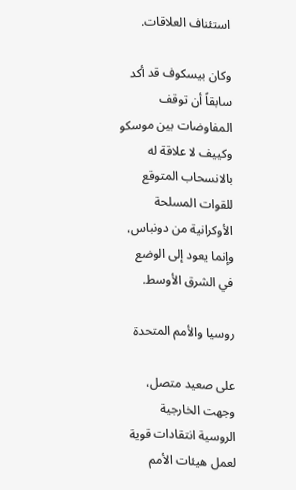استئناف العلاقات.

وكان بيسكوف قد أكد سابقاً أن توقف المفاوضات بين موسكو وكييف لا علاقة له بالانسحاب المتوقع للقوات المسلحة الأوكرانية من دونباس، وإنما يعود إلى الوضع في الشرق الأوسط.

روسيا والأمم المتحدة

على صعيد متصل، وجهت الخارجية الروسية انتقادات قوية لعمل هيئات الأمم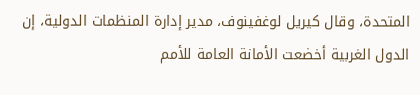المتحدة، وقال كيريل لوغفينوف، مدير إدارة المنظمات الدولية، إن الدول الغربية أخضعت الأمانة العامة للأمم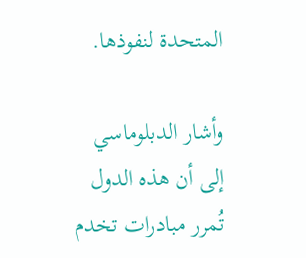المتحدة لنفوذها.

وأشار الدبلوماسي إلى أن هذه الدول تُمرر مبادرات تخدم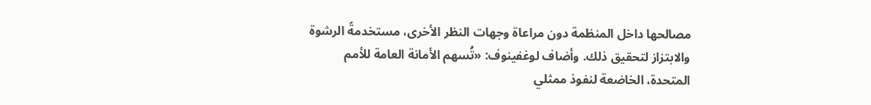مصالحها داخل المنظمة دون مراعاة وجهات النظر الأخرى، مستخدمةً الرشوة والابتزاز لتحقيق ذلك. وأضاف لوغفينوف: «تُسهم الأمانة العامة للأمم المتحدة، الخاضعة لنفوذ ممثلي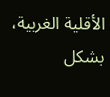الأقلية الغربية، بشكل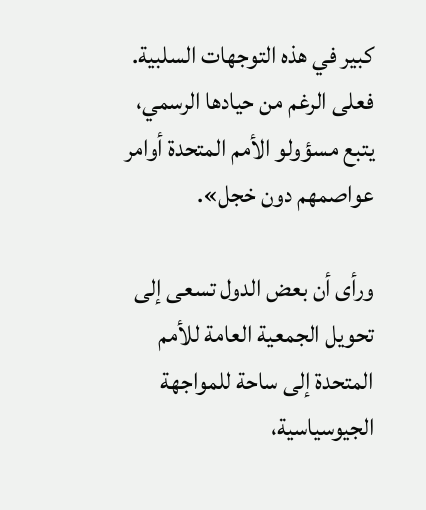كبير في هذه التوجهات السلبية. فعلى الرغم من حيادها الرسمي، يتبع مسؤولو الأمم المتحدة أوامر عواصمهم دون خجل».

ورأى أن بعض الدول تسعى إلى تحويل الجمعية العامة للأمم المتحدة إلى ساحة للمواجهة الجيوسياسية،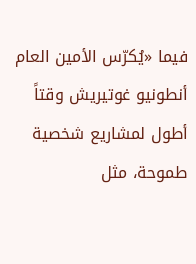فيما «يُكرّس الأمين العام أنطونيو غوتيريش وقتاً أطول لمشاريع شخصية طموحة، مثل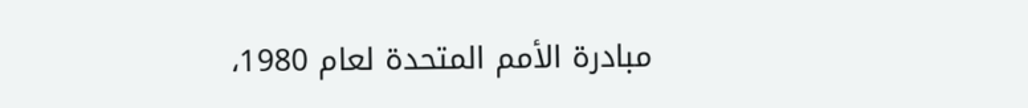مبادرة الأمم المتحدة لعام 1980،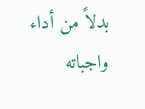بدلاً من أداء واجباته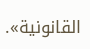القانونية».